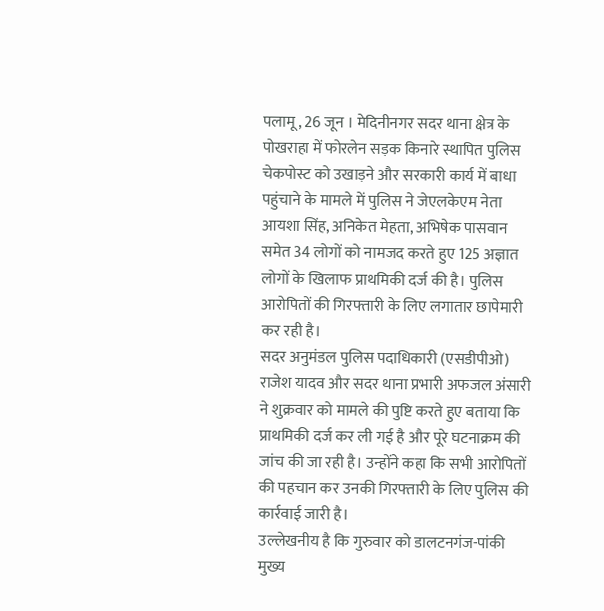पलामू, 26 जून । मेदिनीनगर सदर थाना क्षेत्र के पोखराहा में फोरलेन सड़क किनारे स्थापित पुलिस चेकपोस्ट को उखाड़ने और सरकारी कार्य में बाधा पहुंचाने के मामले में पुलिस ने जेएलकेएम नेता आयशा सिंह, अनिकेत मेहता, अभिषेक पासवान समेत 34 लोगों को नामजद करते हुए 125 अज्ञात लोगों के खिलाफ प्राथमिकी दर्ज की है। पुलिस आरोपितों की गिरफ्तारी के लिए लगातार छापेमारी कर रही है।
सदर अनुमंडल पुलिस पदाधिकारी (एसडीपीओ) राजेश यादव और सदर थाना प्रभारी अफजल अंसारी ने शुक्रवार को मामले की पुष्टि करते हुए बताया कि प्राथमिकी दर्ज कर ली गई है और पूरे घटनाक्रम की जांच की जा रही है। उन्होंने कहा कि सभी आरोपितों की पहचान कर उनकी गिरफ्तारी के लिए पुलिस की कार्रवाई जारी है।
उल्लेखनीय है कि गुरुवार को डालटनगंज-पांकी मुख्य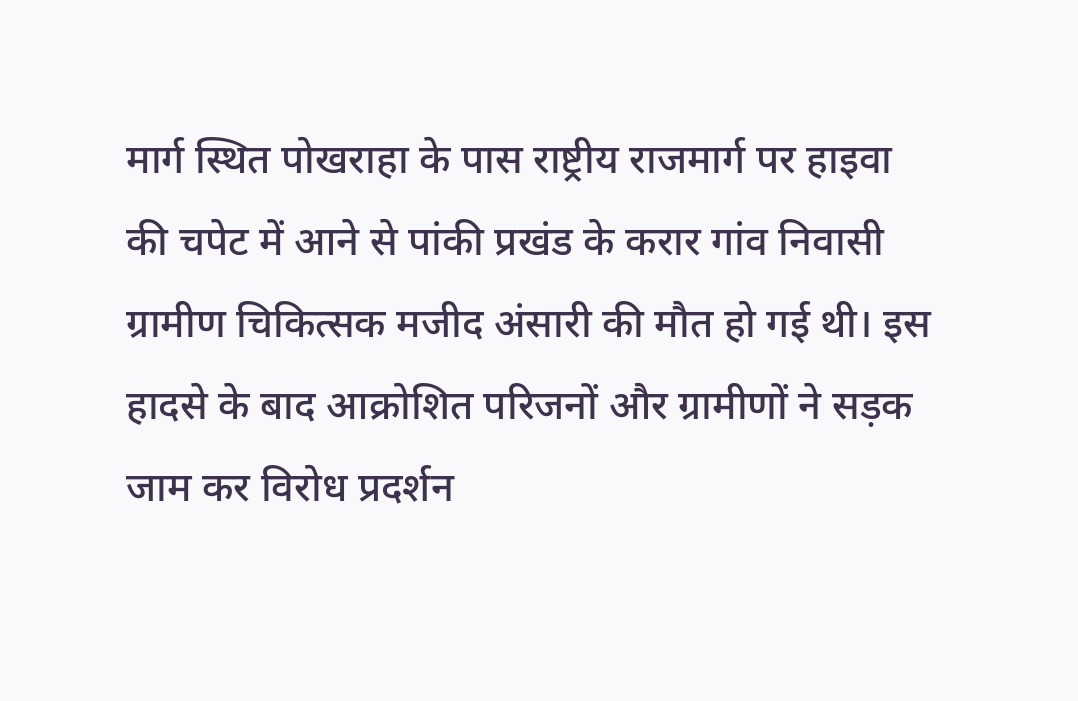मार्ग स्थित पोखराहा के पास राष्ट्रीय राजमार्ग पर हाइवा की चपेट में आने से पांकी प्रखंड के करार गांव निवासी ग्रामीण चिकित्सक मजीद अंसारी की मौत हो गई थी। इस हादसे के बाद आक्रोशित परिजनों और ग्रामीणों ने सड़क जाम कर विरोध प्रदर्शन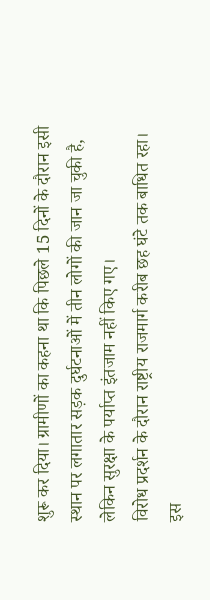शुरू कर दिया। ग्रामीणों का कहना था कि पिछले 15 दिनों के दौरान इसी स्थान पर लगातार सड़क दुर्घटनाओं में तीन लोगों की जान जा चुकी है, लेकिन सुरक्षा के पर्याप्त इंतजाम नहीं किए गए।
विरोध प्रदर्शन के दौरान राष्ट्रीय राजमार्ग करीब छह घंटे तक बाधित रहा। इस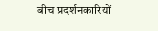बीच प्रदर्शनकारियों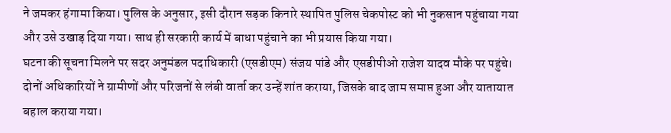ने जमकर हंगामा किया। पुलिस के अनुसार, इसी दौरान सड़क किनारे स्थापित पुलिस चेकपोस्ट को भी नुकसान पहुंचाया गया और उसे उखाड़ दिया गया। साथ ही सरकारी कार्य में बाधा पहुंचाने का भी प्रयास किया गया।
घटना की सूचना मिलने पर सदर अनुमंडल पदाधिकारी (एसडीएम) संजय पांडे और एसडीपीओ राजेश यादव मौके पर पहुंचे। दोनों अधिकारियों ने ग्रामीणों और परिजनों से लंबी वार्ता कर उन्हें शांत कराया, जिसके बाद जाम समाप्त हुआ और यातायात बहाल कराया गया।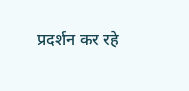प्रदर्शन कर रहे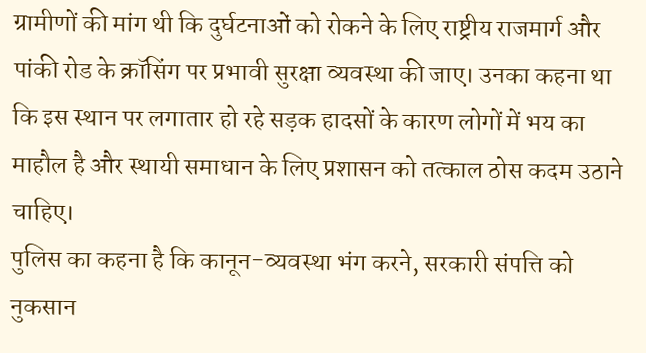ग्रामीणों की मांग थी कि दुर्घटनाओं को रोकने के लिए राष्ट्रीय राजमार्ग और पांकी रोड के क्रॉसिंग पर प्रभावी सुरक्षा व्यवस्था की जाए। उनका कहना था कि इस स्थान पर लगातार हो रहे सड़क हादसों के कारण लोगों में भय का माहौल है और स्थायी समाधान के लिए प्रशासन को तत्काल ठोस कदम उठाने चाहिए।
पुलिस का कहना है कि कानून-व्यवस्था भंग करने, सरकारी संपत्ति को नुकसान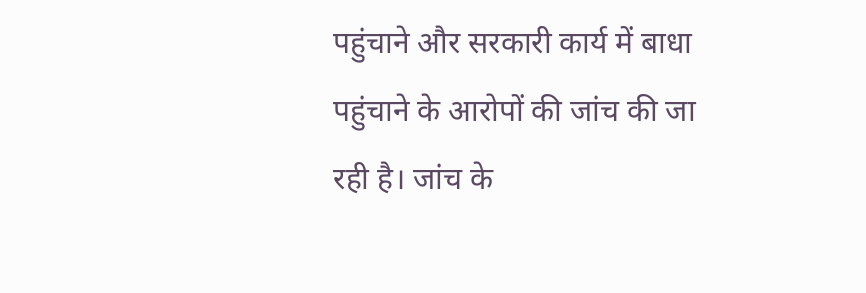पहुंचाने और सरकारी कार्य में बाधा पहुंचाने के आरोपों की जांच की जा रही है। जांच के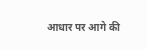आधार पर आगे की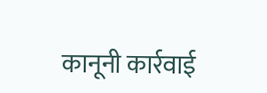कानूनी कार्रवाई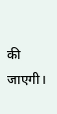की जाएगी।